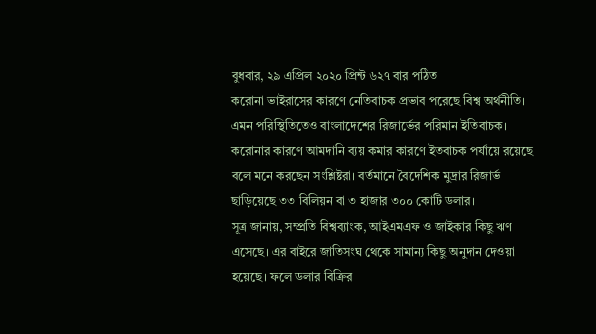বুধবার, ২৯ এপ্রিল ২০২০ প্রিন্ট ৬২৭ বার পঠিত
করোনা ভাইরাসের কারণে নেতিবাচক প্রভাব পরেছে বিশ্ব অর্থনীতি। এমন পরিস্থিতিতেও বাংলাদেশের রিজার্ভের পরিমান ইতিবাচক। করোনার কারণে আমদানি ব্যয় কমার কারণে ইতবাচক পর্যায়ে রয়েছে বলে মনে করছেন সংশ্লিষ্টরা। বর্তমানে বৈদেশিক মুদ্রার রিজার্ভ ছাড়িয়েছে ৩৩ বিলিয়ন বা ৩ হাজার ৩০০ কোটি ডলার।
সূত্র জানায়, সম্প্রতি বিশ্বব্যাংক, আইএমএফ ও জাইকার কিছু ঋণ এসেছে। এর বাইরে জাতিসংঘ থেকে সামান্য কিছু অনুদান দেওয়া হয়েছে। ফলে ডলার বিক্রির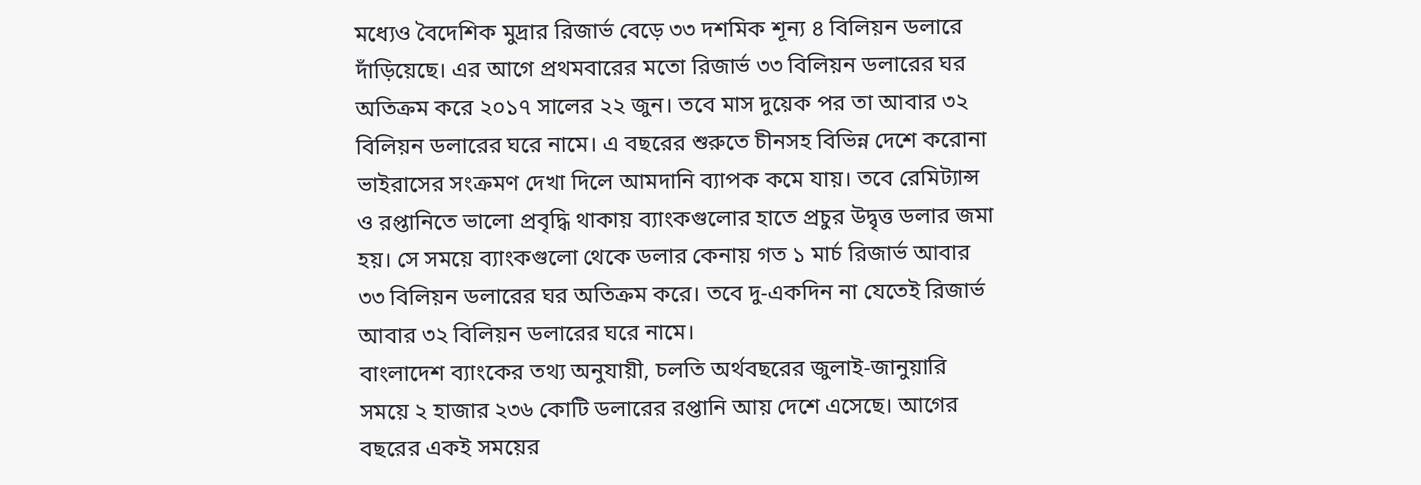মধ্যেও বৈদেশিক মুদ্রার রিজার্ভ বেড়ে ৩৩ দশমিক শূন্য ৪ বিলিয়ন ডলারে দাঁড়িয়েছে। এর আগে প্রথমবারের মতো রিজার্ভ ৩৩ বিলিয়ন ডলারের ঘর অতিক্রম করে ২০১৭ সালের ২২ জুন। তবে মাস দুয়েক পর তা আবার ৩২ বিলিয়ন ডলারের ঘরে নামে। এ বছরের শুরুতে চীনসহ বিভিন্ন দেশে করোনা ভাইরাসের সংক্রমণ দেখা দিলে আমদানি ব্যাপক কমে যায়। তবে রেমিট্যান্স ও রপ্তানিতে ভালো প্রবৃদ্ধি থাকায় ব্যাংকগুলোর হাতে প্রচুর উদ্বৃত্ত ডলার জমা হয়। সে সময়ে ব্যাংকগুলো থেকে ডলার কেনায় গত ১ মার্চ রিজার্ভ আবার ৩৩ বিলিয়ন ডলারের ঘর অতিক্রম করে। তবে দু-একদিন না যেতেই রিজার্ভ আবার ৩২ বিলিয়ন ডলারের ঘরে নামে।
বাংলাদেশ ব্যাংকের তথ্য অনুযায়ী, চলতি অর্থবছরের জুলাই-জানুয়ারি সময়ে ২ হাজার ২৩৬ কোটি ডলারের রপ্তানি আয় দেশে এসেছে। আগের বছরের একই সময়ের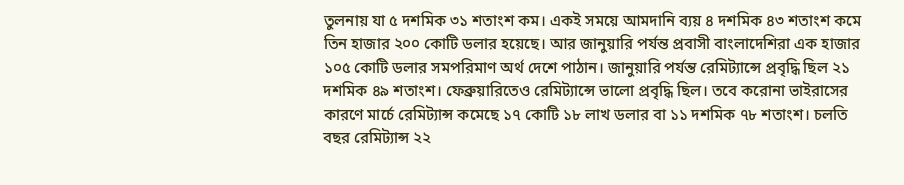তুলনায় যা ৫ দশমিক ৩১ শতাংশ কম। একই সময়ে আমদানি ব্যয় ৪ দশমিক ৪৩ শতাংশ কমে তিন হাজার ২০০ কোটি ডলার হয়েছে। আর জানুয়ারি পর্যন্ত প্রবাসী বাংলাদেশিরা এক হাজার ১০৫ কোটি ডলার সমপরিমাণ অর্থ দেশে পাঠান। জানুয়ারি পর্যন্ত রেমিট্যান্সে প্রবৃদ্ধি ছিল ২১ দশমিক ৪৯ শতাংশ। ফেব্রুয়ারিতেও রেমিট্যান্সে ভালো প্রবৃদ্ধি ছিল। তবে করোনা ভাইরাসের কারণে মার্চে রেমিট্যান্স কমেছে ১৭ কোটি ১৮ লাখ ডলার বা ১১ দশমিক ৭৮ শতাংশ। চলতি বছর রেমিট্যান্স ২২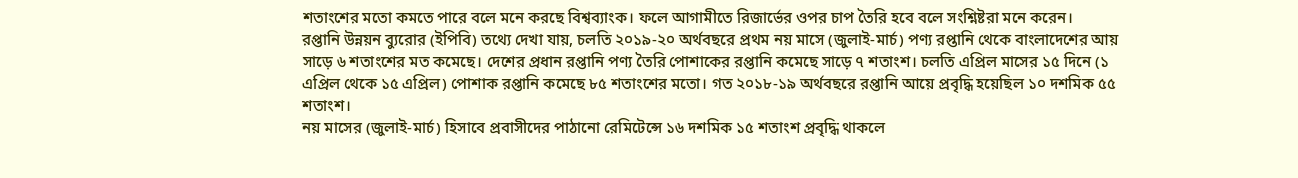শতাংশের মতো কমতে পারে বলে মনে করছে বিশ্বব্যাংক। ফলে আগামীতে রিজার্ভের ওপর চাপ তৈরি হবে বলে সংশ্নিষ্টরা মনে করেন।
রপ্তানি উন্নয়ন ব্যুরোর (ইপিবি) তথ্যে দেখা যায়, চলতি ২০১৯-২০ অর্থবছরে প্রথম নয় মাসে (জুলাই-মার্চ) পণ্য রপ্তানি থেকে বাংলাদেশের আয় সাড়ে ৬ শতাংশের মত কমেছে। দেশের প্রধান রপ্তানি পণ্য তৈরি পোশাকের রপ্তানি কমেছে সাড়ে ৭ শতাংশ। চলতি এপ্রিল মাসের ১৫ দিনে (১ এপ্রিল থেকে ১৫ এপ্রিল) পোশাক রপ্তানি কমেছে ৮৫ শতাংশের মতো। গত ২০১৮-১৯ অর্থবছরে রপ্তানি আয়ে প্রবৃদ্ধি হয়েছিল ১০ দশমিক ৫৫ শতাংশ।
নয় মাসের (জুলাই-মার্চ) হিসাবে প্রবাসীদের পাঠানো রেমিটেন্সে ১৬ দশমিক ১৫ শতাংশ প্রবৃদ্ধি থাকলে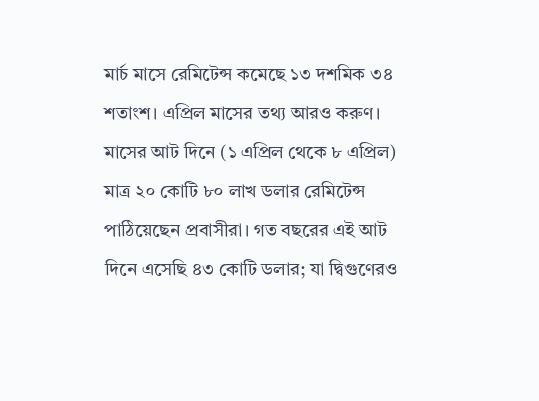মার্চ মাসে রেমিটেন্স কমেছে ১৩ দশমিক ৩৪ শতাংশ। এপ্রিল মাসের তথ্য আরও করুণ। মাসের আট দিনে (১ এপ্রিল থেকে ৮ এপ্রিল) মাত্র ২০ কোটি ৮০ লাখ ডলার রেমিটেন্স পাঠিয়েছেন প্রবাসীরা। গত বছরের এই আট দিনে এসেছি ৪৩ কোটি ডলার; যা দ্বিগুণেরও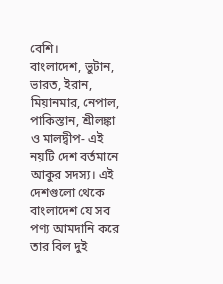বেশি।
বাংলাদেশ, ভুটান, ভারত, ইরান, মিয়ানমার, নেপাল, পাকিস্তান, শ্রীলঙ্কা ও মালদ্বীপ- এই নয়টি দেশ বর্তমানে আকুর সদস্য। এই দেশগুলো থেকে বাংলাদেশ যে সব পণ্য আমদানি করে তার বিল দুই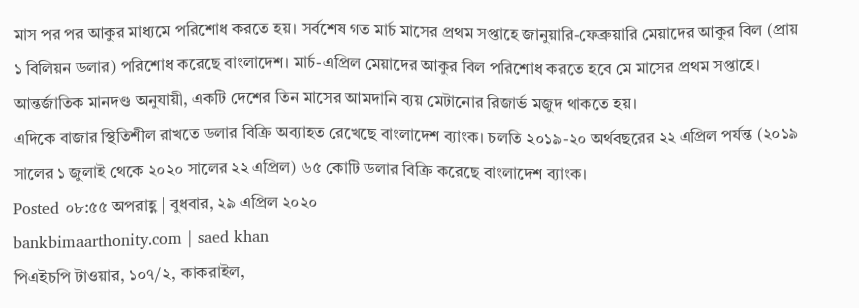মাস পর পর আকুর মাধ্যমে পরিশোধ করতে হয়। সর্বশেষ গত মার্চ মাসের প্রথম সপ্তাহে জানুয়ারি-ফেব্রুয়ারি মেয়াদের আকুর বিল (প্রায় ১ বিলিয়ন ডলার) পরিশোধ করেছে বাংলাদেশ। মার্চ-এপ্রিল মেয়াদের আকুর বিল পরিশোধ করতে হবে মে মাসের প্রথম সপ্তাহে। আন্তর্জাতিক মানদণ্ড অনুযায়ী, একটি দেশের তিন মাসের আমদানি ব্যয় মেটানোর রিজার্ভ মজুদ থাকতে হয়।
এদিকে বাজার স্থিতিশীল রাখতে ডলার বিক্রি অব্যাহত রেখেছে বাংলাদেশ ব্যাংক। চলতি ২০১৯-২০ অর্থবছরের ২২ এপ্রিল পর্যন্ত (২০১৯ সালের ১ জুলাই থেকে ২০২০ সালের ২২ এপ্রিল) ৬৫ কোটি ডলার বিক্রি করেছে বাংলাদেশ ব্যাংক।
Posted ০৮:৫৫ অপরাহ্ণ | বুধবার, ২৯ এপ্রিল ২০২০
bankbimaarthonity.com | saed khan
পিএইচপি টাওয়ার, ১০৭/২, কাকরাইল,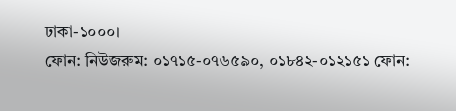ঢাকা-১০০০।
ফোন: নিউজরুম: ০১৭১৫-০৭৬৫৯০, ০১৮৪২-০১২১৫১ ফোন: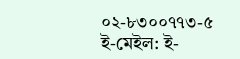০২-৮৩০০৭৭৩-৫
ই-মেইল: ই-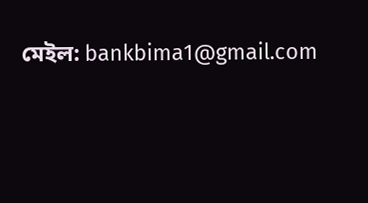মেইল: bankbima1@gmail.com